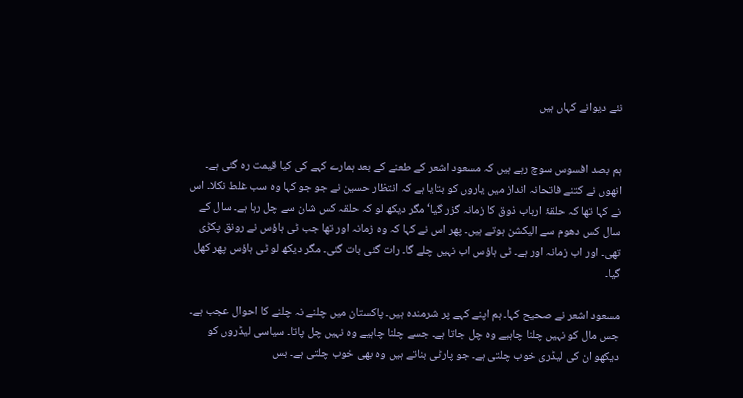نئے دیوانے کہاں ہیں


ہم بصد افسوس سوچ رہے ہیں کہ مسعود اشعر کے طعنے کے بعد ہمارے کہے کی کیا قیمت رہ گئی ہے۔ انھوں نے کتنے فاتحانہ انداز میں یاروں کو بتایا ہے کہ انتظار حسین نے جو جو کہا وہ سب غلط نکلا۔ اس نے کہا تھا کہ حلقۂ ارباب ذوق کا زمانہ گزر گیا‘ مگر دیکھ لو کہ حلقہ کس شان سے چل رہا ہے۔ سال کے سال کس دھوم سے الیکشن ہوتے ہیں۔ پھر اس نے کہا کہ وہ زمانہ اور تھا جب ٹی ہاؤس نے رونق پکڑی تھی۔ اور اب زمانہ اور ہے۔ ٹی ہاؤس اب نہیں چلے گا۔ رات گئی بات گئی۔ مگر دیکھ لو ٹی ہاؤس پھر کھل گیا۔

مسعود اشعر نے صحیح کہا۔ ہم اپنے کہے پر شرمندہ ہیں۔ پاکستان میں چلنے نہ چلنے کا احوال عجب ہے۔ جس مال کو نہیں چلنا چاہیے وہ چل جاتا ہے۔ جسے چلنا چاہیے وہ نہیں چل پاتا۔ سیاسی لیڈروں کو دیکھو ان کی لیڈری خوب چلتی ہے۔ جو پارٹی بناتے ہیں وہ بھی خوب چلتی ہے۔ بس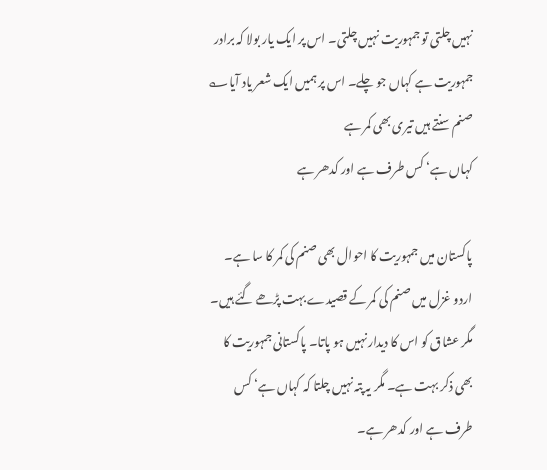نہیں چلتی تو جمہوریت نہیں چلتی۔ اس پر ایک یار بولا کہ برادر جمہوریت ہے کہاں جو چلے۔ اس پر ہمیں ایک شعر یاد آیا؎
صنم سنتے ہیں تیری بھی کمر ہے
کہاں ہے‘ کس طرف ہے اور کدھر ہے

پاکستان میں جمہوریت کا احوال بھی صنم کی کمر کا سا ہے۔ اردو غزل میں صنم کی کمر کے قصیدے بہت پڑھے گئے ہیں۔ مگر عشاق کو اس کا دیدار نہیں ہو پاتا۔ پاکستانی جمہوریت کا بھی ذکر بہت ہے۔ مگر یہ پتہ نہیں چلتا کہ کہاں ہے‘ کس طرف ہے اور کدھر ہے۔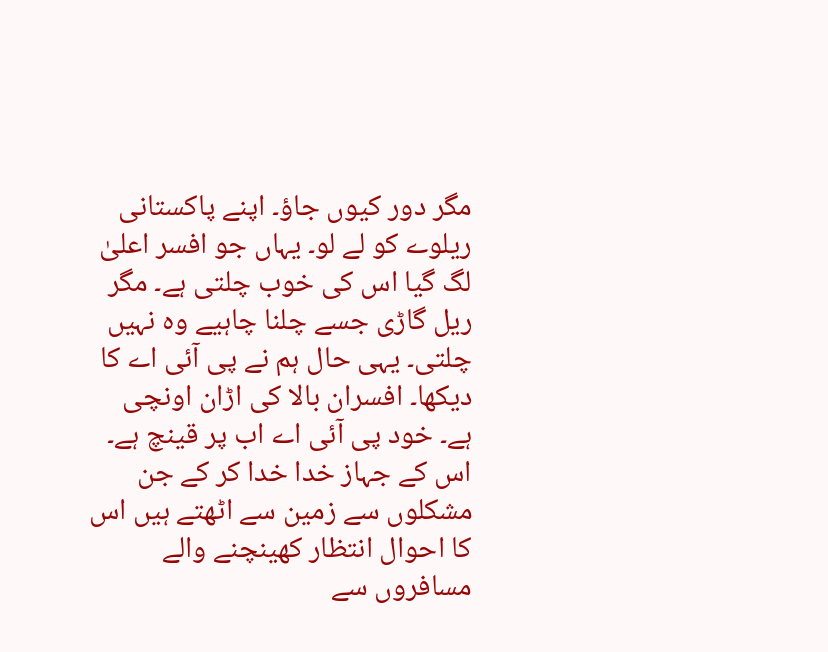مگر دور کیوں جاؤ۔ اپنے پاکستانی ریلوے کو لے لو۔ یہاں جو افسر اعلیٰ لگ گیا اس کی خوب چلتی ہے۔ مگر ریل گاڑی جسے چلنا چاہیے وہ نہیں چلتی۔ یہی حال ہم نے پی آئی اے کا دیکھا۔ افسران بالا کی اڑان اونچی ہے۔ خود پی آئی اے اب پر قینچ ہے۔ اس کے جہاز خدا خدا کر کے جن مشکلوں سے زمین سے اٹھتے ہیں اس کا احوال انتظار کھینچنے والے مسافروں سے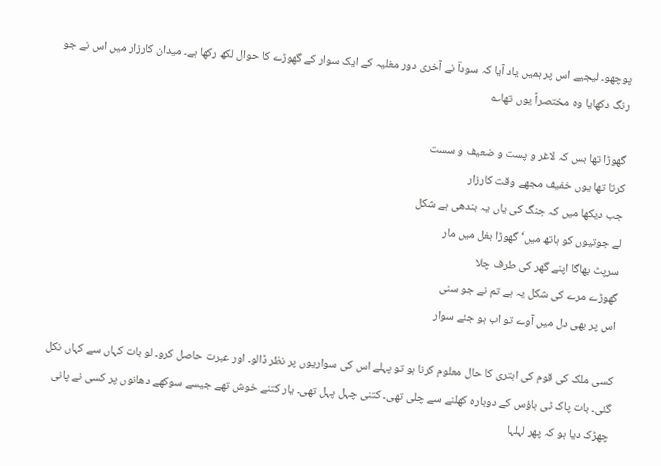پوچھو۔ لیجیے اس پر ہمیں یاد آیا کہ سوداؔ نے آخری دور مغلیہ کے ایک سوار کے گھوڑے کا حوال لکھ رکھا ہے۔ میدان کارزار میں اس نے جو رنگ دکھایا وہ مختصراً یوں تھا؎

گھوڑا تھا بس کہ لاغر و پست و ضعیف و سست
کرتا تھا یوں خفیف مجھے وقت کارزار
جب دیکھا میں کہ جنگ کی یاں یہ بندھی ہے شکل
لے جوتیوں کو ہاتھ میں‘ گھوڑا بغل میں مار
سرپٹ بھاگا اپنے گھر کی طرف چلا
گھوڑے مرے کی شکل یہ ہے تم نے جو سنی
اس پر بھی دل میں آوے تو اب ہو جئے سوار

کسی ملک کی قوم کی ابتری کا حال معلوم کرنا ہو تو پہلے اس کی سواریوں پر نظر ڈالو۔ اور عبرت حاصل کرو۔ لو بات کہاں سے کہاں نکل گئی۔ بات پاک ٹی ہاؤس کے دوبارہ کھلنے سے چلی تھی۔ کتنی چہل پہل تھی۔ یار کتنے خوش تھے جیسے سوکھے دھانوں پر کسی نے پانی چھڑک دیا ہو کہ پھر لہلہا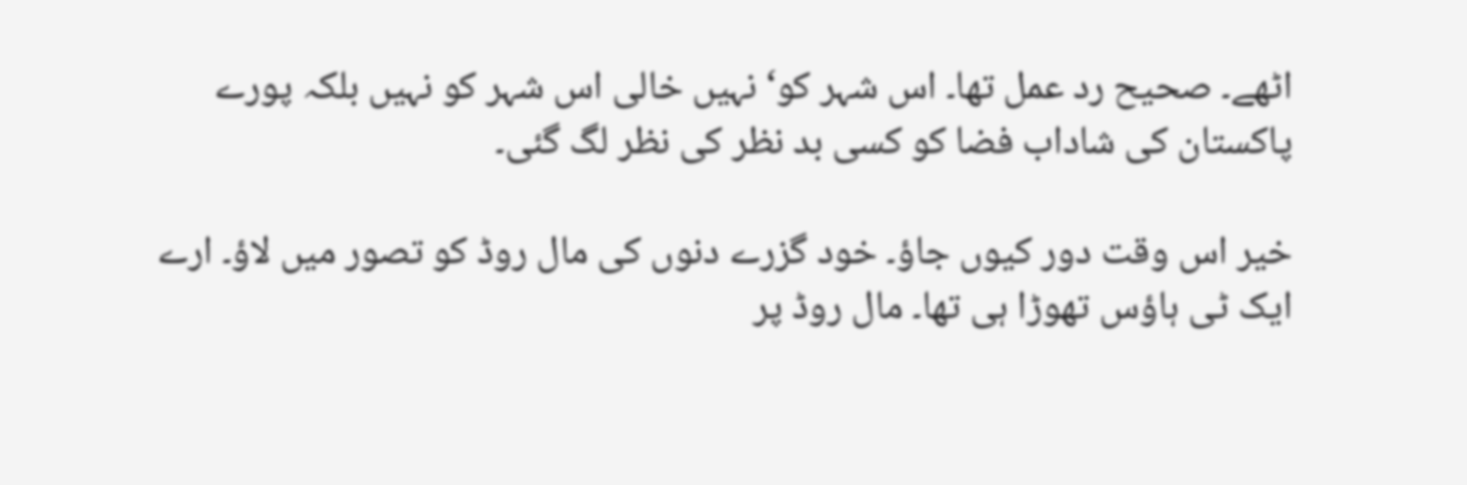اٹھے۔ صحیح رد عمل تھا۔ اس شہر کو‘ نہیں خالی اس شہر کو نہیں بلکہ پورے پاکستان کی شاداب فضا کو کسی بد نظر کی نظر لگ گئی۔

خیر اس وقت دور کیوں جاؤ۔ خود گزرے دنوں کی مال روڈ کو تصور میں لاؤ۔ ارے ایک ٹی ہاؤس تھوڑا ہی تھا۔ مال روڈ پر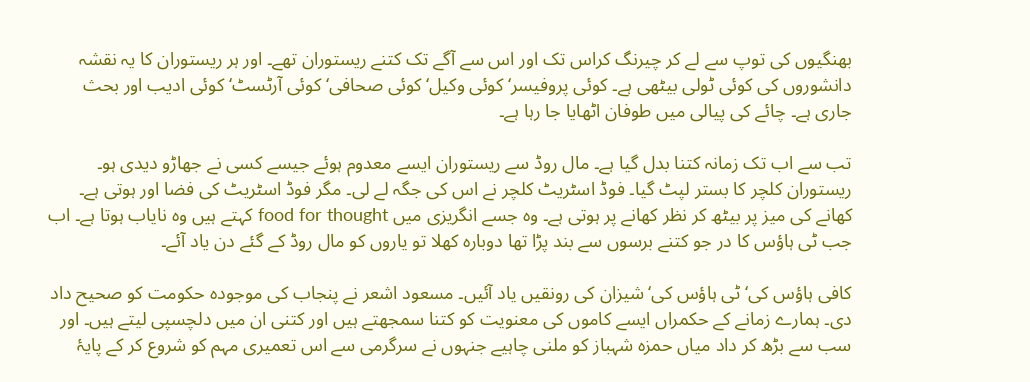بھنگیوں کی توپ سے لے کر چیرنگ کراس تک اور اس سے آگے تک کتنے ریستوران تھے۔ اور ہر ریستوران کا یہ نقشہ دانشوروں کی کوئی ٹولی بیٹھی ہے۔ کوئی پروفیسر‘ کوئی وکیل‘ کوئی صحافی‘ کوئی آرٹسٹ‘ کوئی ادیب اور بحث جاری ہے۔ چائے کی پیالی میں طوفان اٹھایا جا رہا ہے۔

تب سے اب تک زمانہ کتنا بدل گیا ہے۔ مال روڈ سے ریستوران ایسے معدوم ہوئے جیسے کسی نے جھاڑو دیدی ہو۔ ریستوران کلچر کا بستر لپٹ گیا۔ فوڈ اسٹریٹ کلچر نے اس کی جگہ لے لی۔ مگر فوڈ اسٹریٹ کی فضا اور ہوتی ہے۔ کھانے کی میز پر بیٹھ کر نظر کھانے پر ہوتی ہے۔ وہ جسے انگریزی میں food for thought کہتے ہیں وہ نایاب ہوتا ہے۔ اب جب ٹی ہاؤس کا در جو کتنے برسوں سے بند پڑا تھا دوبارہ کھلا تو یاروں کو مال روڈ کے گئے دن یاد آئے۔

کافی ہاؤس کی‘ ٹی ہاؤس کی‘ شیزان کی رونقیں یاد آئیں۔ مسعود اشعر نے پنجاب کی موجودہ حکومت کو صحیح داد دی۔ ہمارے زمانے کے حکمراں ایسے کاموں کی معنویت کو کتنا سمجھتے ہیں اور کتنی ان میں دلچسپی لیتے ہیں۔ اور سب سے بڑھ کر داد میاں حمزہ شہباز کو ملنی چاہیے جنہوں نے سرگرمی سے اس تعمیری مہم کو شروع کر کے پایۂ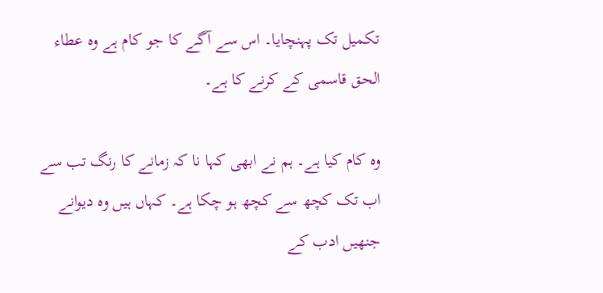تکمیل تک پہنچایا۔ اس سے آگے کا جو کام ہے وہ عطاء الحق قاسمی کے کرنے کا ہے۔

وہ کام کیا ہے۔ ہم نے ابھی کہا نا کہ زمانے کا رنگ تب سے اب تک کچھ سے کچھ ہو چکا ہے۔ کہاں ہیں وہ دیوانے جنھیں ادب کے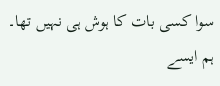سوا کسی بات کا ہوش ہی نہیں تھا۔ ہم ایسے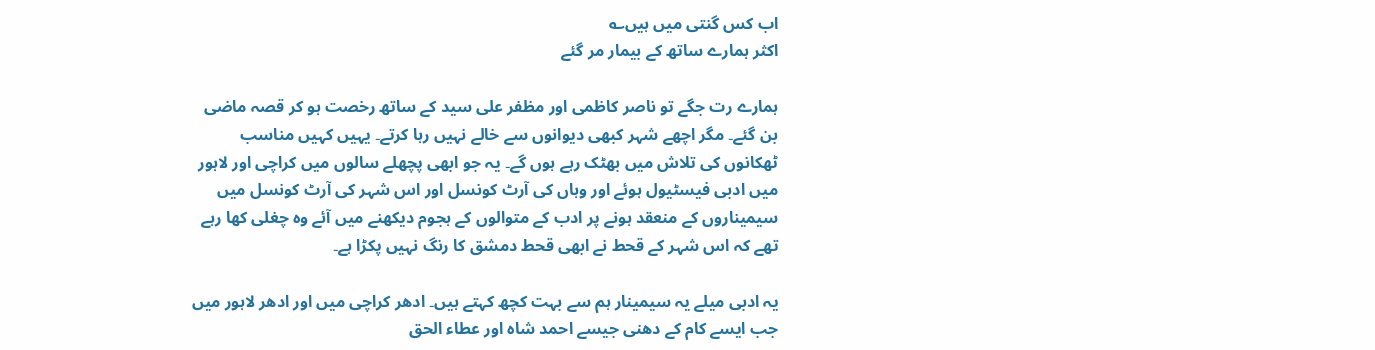اب کس گنتی میں ہیں؎
اکثر ہمارے ساتھ کے بیمار مر گئے

ہمارے رت جگے تو ناصر کاظمی اور مظفر علی سید کے ساتھ رخصت ہو کر قصہ ماضی بن گئے۔ مگر اچھے شہر کبھی دیوانوں سے خالے نہیں رہا کرتے۔ یہیں کہیں مناسب ٹھکانوں کی تلاش میں بھٹک رہے ہوں گے۔ یہ جو ابھی پچھلے سالوں میں کراچی اور لاہور میں ادبی فیسٹیول ہوئے اور وہاں کی آرٹ کونسل اور اس شہر کی آرٹ کونسل میں سیمیناروں کے منعقد ہونے پر ادب کے متوالوں کے ہجوم دیکھنے میں آئے وہ چغلی کھا رہے تھے کہ اس شہر کے قحط نے ابھی قحط دمشق کا رنگ نہیں پکڑا ہے۔

یہ ادبی میلے یہ سیمینار ہم سے بہت کچھ کہتے ہیں۔ ادھر کراچی میں اور ادھر لاہور میں جب ایسے کام کے دھنی جیسے احمد شاہ اور عطاء الحق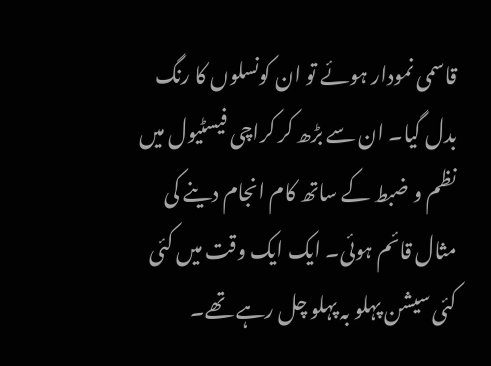قاسمی نمودار ہوئے تو ان کونسلوں کا رنگ بدل گیا۔ ان سے بڑھ کر کراچی فیسٹیول میں نظم و ضبط کے ساتھ کام انجام دینے کی مثال قائم ہوئی۔ ایک ایک وقت میں کئی کئی سیشن پہلو بہ پہلو چل رہے تھے۔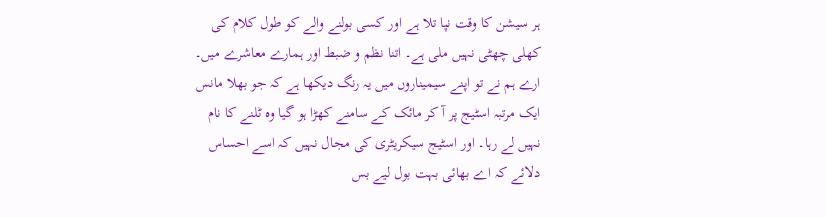ہر سیشن کا وقت نپا تلا ہے اور کسی بولنے والے کو طول کلام کی کھلی چھٹی نہیں ملی ہے۔ اتنا نظم و ضبط اور ہمارے معاشرے میں۔ ارے ہم نے تو اپنے سیمیناروں میں یہ رنگ دیکھا ہے کہ جو بھلا مانس ایک مرتبہ اسٹیج پر آ کر مائک کے سامنے کھڑا ہو گیا وہ ٹلنے کا نام نہیں لے رہا۔ اور اسٹیج سیکریٹری کی مجال نہیں کہ اسے احساس دلائے کہ اے بھائی بہت بول لیے بس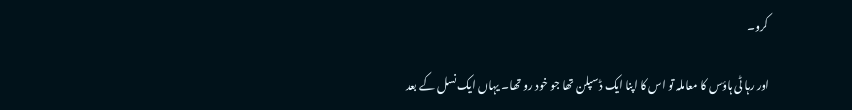کرو۔

اور رہا ٹی ہاؤس کا معاملہ تو اس کا اپنا ایک ڈسپلن تھا جو خود رو تھا۔ یہاں ایک نسل کے بعد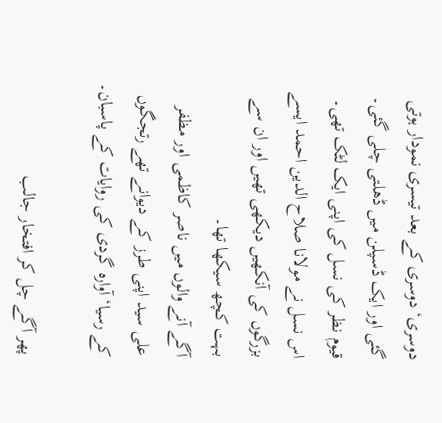دوسری‘ دوسری کے بعد تیسری نمودار ہوتی گئی اور ایک ڈسپلن میں ڈھلتی چلی گئی۔ قیوم نظر کی نسل کی اپنی ایک لٹک تھی۔ اس نسل نے مولانا صلاح الدین احمد ایسے بزرگوں کی آنکھیں دیکھی تھیں اور ان سے بہت کچھ سیکھا تھا۔
آگے آنے والوں میں ناصر کاظمی اور مظفر علی سید اپنی طرز کے دیوانے تھے رتجگوں کے رسیا‘ آوارہ گردی کی روایات کے پاسبان۔

پھر آگے چل کر افتخار جالب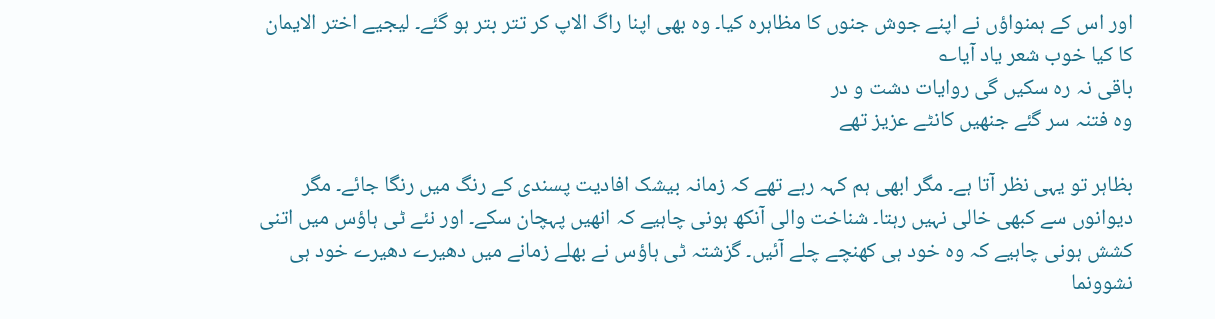اور اس کے ہمنواؤں نے اپنے جوش جنوں کا مظاہرہ کیا۔ وہ بھی اپنا راگ الاپ کر تتر بتر ہو گئے۔ لیجیے اختر الایمان کا کیا خوب شعر یاد آیا؎
باقی نہ رہ سکیں گی روایات دشت و در
وہ فتنہ سر گئے جنھیں کانٹے عزیز تھے

بظاہر تو یہی نظر آتا ہے۔ مگر ابھی ہم کہہ رہے تھے کہ زمانہ بیشک افادیت پسندی کے رنگ میں رنگا جائے۔ مگر دیوانوں سے کبھی خالی نہیں رہتا۔ شناخت والی آنکھ ہونی چاہیے کہ انھیں پہچان سکے۔ اور نئے ٹی ہاؤس میں اتنی کشش ہونی چاہیے کہ وہ خود ہی کھنچے چلے آئیں۔ گزشتہ ٹی ہاؤس نے بھلے زمانے میں دھیرے دھیرے خود ہی نشوونما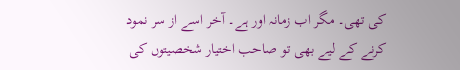کی تھی۔ مگر اب زمانہ اور ہے۔ آخر اسے از سر نمود کرنے کے لیے بھی تو صاحب اختیار شخصیتوں کی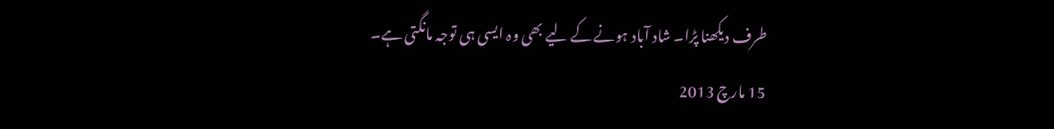طرف دیکھنا پڑا۔ شاد آباد ہونے کے لیے بھی وہ ایسی ہی توجہ مانگتی ہے۔
15 مارچ 2013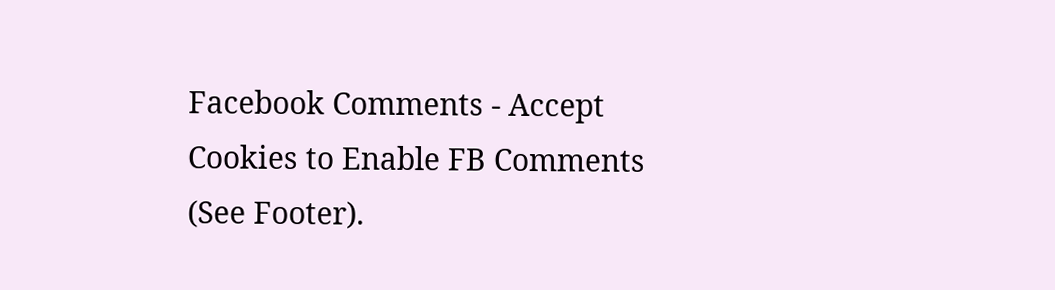Facebook Comments - Accept Cookies to Enable FB Comments (See Footer).